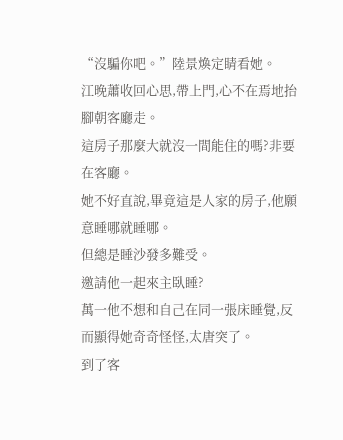“沒騙你吧。”陸景煥定睛看她。
江晚蕭收回心思,帶上門,心不在焉地抬腳朝客廳走。
這房子那麼大就沒一間能住的嗎?非要在客廳。
她不好直說,畢竟這是人家的房子,他願意睡哪就睡哪。
但總是睡沙發多難受。
邀請他一起來主臥睡?
萬一他不想和自己在同一張床睡覺,反而顯得她奇奇怪怪,太唐突了。
到了客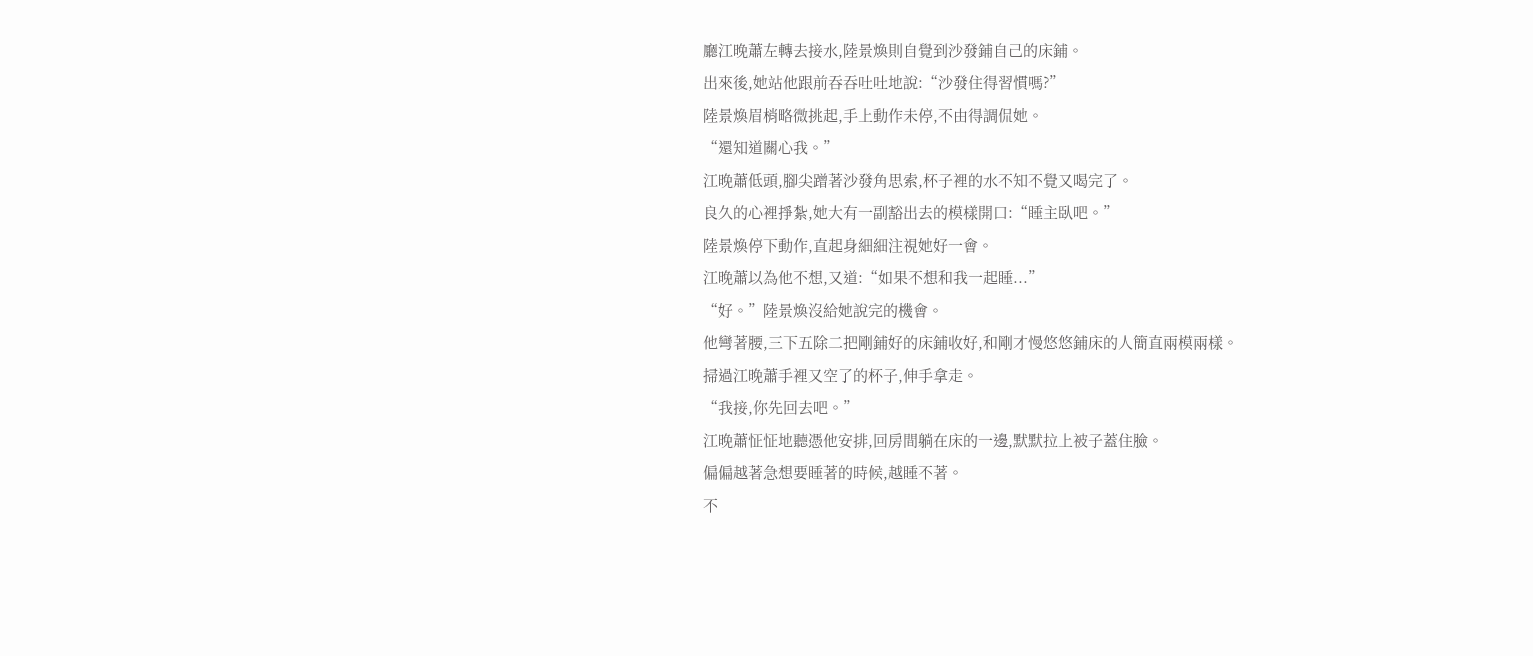廳江晚蕭左轉去接水,陸景煥則自覺到沙發鋪自己的床鋪。
出來後,她站他跟前吞吞吐吐地說:“沙發住得習慣嗎?”
陸景煥眉梢略微挑起,手上動作未停,不由得調侃她。
“還知道關心我。”
江晚蕭低頭,腳尖蹭著沙發角思索,杯子裡的水不知不覺又喝完了。
良久的心裡掙紮,她大有一副豁出去的模樣開口:“睡主臥吧。”
陸景煥停下動作,直起身細細注視她好一會。
江晚蕭以為他不想,又道:“如果不想和我一起睡...”
“好。”陸景煥沒給她說完的機會。
他彎著腰,三下五除二把剛鋪好的床鋪收好,和剛才慢悠悠鋪床的人簡直兩模兩樣。
掃過江晚蕭手裡又空了的杯子,伸手拿走。
“我接,你先回去吧。”
江晚蕭怔怔地聽憑他安排,回房間躺在床的一邊,默默拉上被子蓋住臉。
偏偏越著急想要睡著的時候,越睡不著。
不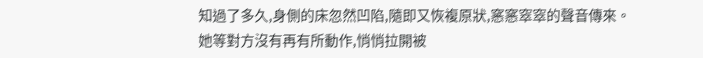知過了多久,身側的床忽然凹陷,隨即又恢複原狀,窸窸窣窣的聲音傳來。
她等對方沒有再有所動作,悄悄拉開被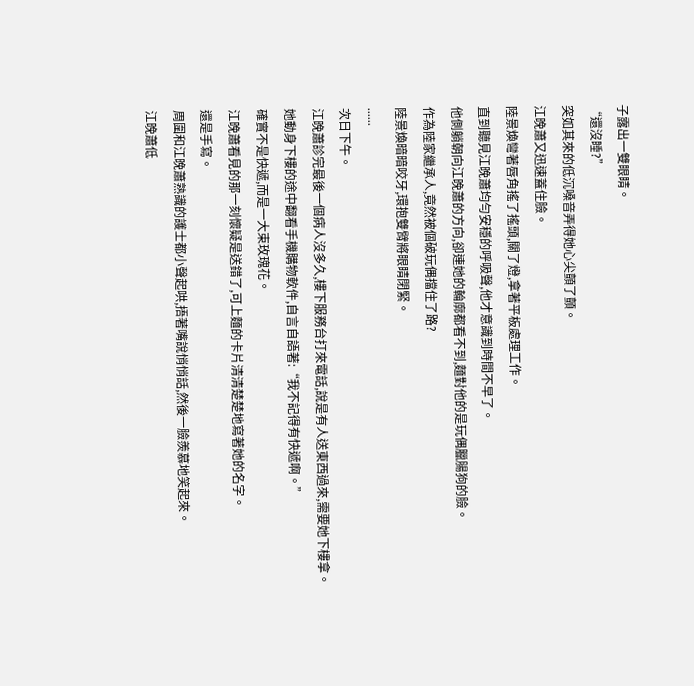子露出一雙眼睛。
“還沒睡?”
突如其來的低沉嗓音弄得她心尖顫了顫。
江晚蕭又迅速蓋住臉。
陸景煥彎著唇角搖了搖頭,關了燈,拿著平板處理工作。
直到聽見江晚蕭均勻安穩的呼吸聲,他才意識到時間不早了。
他側躺朝向江晚蕭的方向,卻連她的輪廓都看不到,麵對他的是玩偶臘腸狗的臉。
作為陸家繼承人,竟然被個破玩偶擋住了路?
陸景煥暗暗咬牙,環抱雙臂將眼睛閉緊。
......
次日下午。
江晚蕭診完最後一個病人沒多久,樓下服務台打來電話,說是有人送東西過來,需要她下樓拿。
她動身下樓的途中翻看手機購物軟件,自言自語著:“我不記得有快遞啊。”
確實不是快遞,而是一大束玫瑰花。
江晚蕭看見的那一刻懷疑是送錯了,可上麵的卡片清清楚楚地寫著她的名字。
還是手寫。
周圍和江晚蕭熟識的護士都小聲起哄,捂著嘴說悄悄話,然後一臉羨慕地笑起來。
江晚蕭低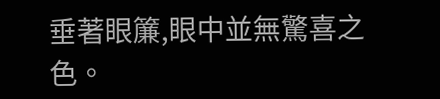垂著眼簾,眼中並無驚喜之色。